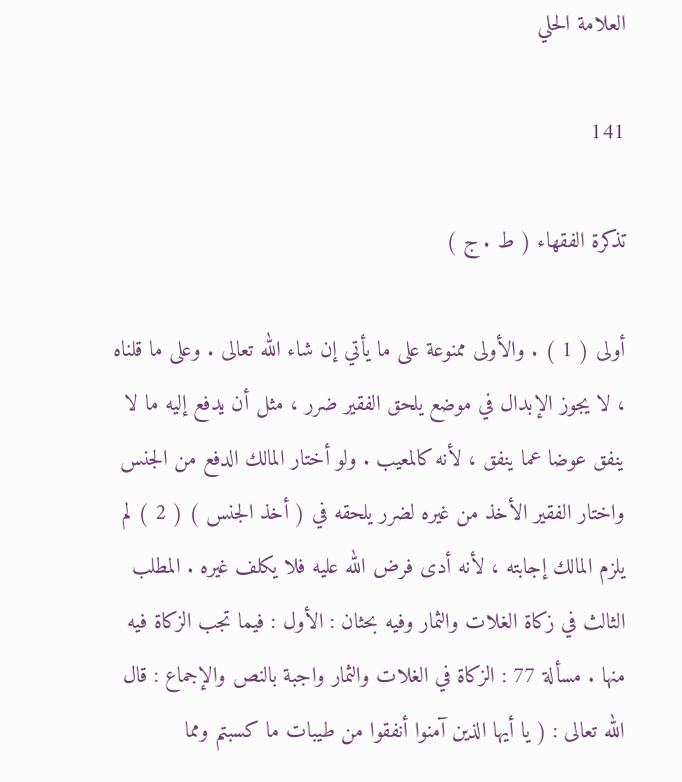العلامة الحلي

141

تذكرة الفقهاء ( ط . ج )

أولى ( 1 ) . والأولى ممنوعة على ما يأتي إن شاء الله تعالى . وعلى ما قلناه ، لا يجوز الإبدال في موضع يلحق الفقير ضرر ، مثل أن يدفع إليه ما لا ينفق عوضا عما ينفق ، لأنه كالمعيب . ولو أختار المالك الدفع من الجنس واختار الفقير الأخذ من غيره لضرر يلحقه في ( أخذ الجنس ) ( 2 ) لم يلزم المالك إجابته ، لأنه أدى فرض الله عليه فلا يكلف غيره . المطلب الثالث في زكاة الغلات والثمار وفيه بحثان : الأول : فيما تجب الزكاة فيه منها . مسألة 77 : الزكاة في الغلات والثمار واجبة بالنص والإجماع : قال الله تعالى : ( يا أيها الذين آمنوا أنفقوا من طيبات ما كسبتم ومما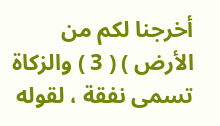أخرجنا لكم من الأرض ) ( 3 ) والزكاة تسمى نفقة ، لقوله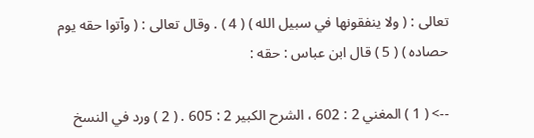تعالى : ( ولا ينفقونها في سبيل الله ) ( 4 ) . وقال تعالى : ( وآتوا حقه يوم حصاده ) ( 5 ) قال ابن عباس : حقه :

--> ( 1 ) المغني 2 : 602 ، الشرح الكبير 2 : 605 . ( 2 ) ورد في النسخ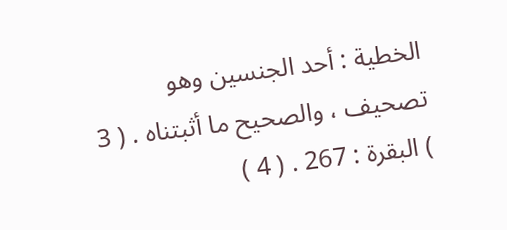الخطية : أحد الجنسين وهو تصحيف ، والصحيح ما أثبتناه . ( 3 ) البقرة : 267 . ( 4 )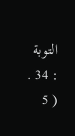التوبة : 34 . ( 5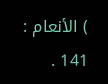) الأنعام : 141 .